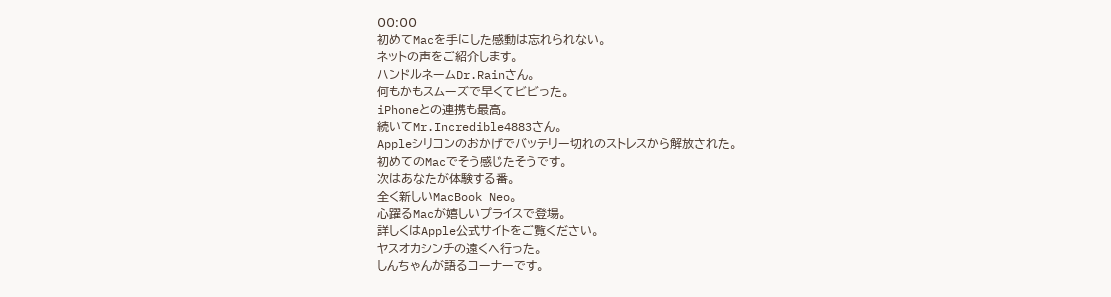00:00
初めてMacを手にした感動は忘れられない。
ネットの声をご紹介します。
ハンドルネームDr.Rainさん。
何もかもスムーズで早くてビビった。
iPhoneとの連携も最高。
続いてMr.Incredible4883さん。
Appleシリコンのおかげでバッテリー切れのストレスから解放された。
初めてのMacでそう感じたそうです。
次はあなたが体験する番。
全く新しいMacBook Neo。
心躍るMacが嬉しいプライスで登場。
詳しくはApple公式サイトをご覧ください。
ヤスオカシンチの遠くへ行った。
しんちゃんが語るコーナーです。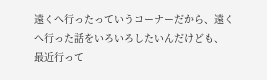遠くへ行ったっていうコーナーだから、遠くへ行った話をいろいろしたいんだけども、
最近行って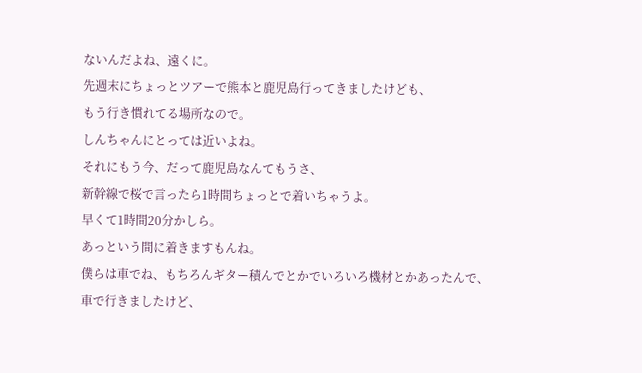ないんだよね、遠くに。
先週末にちょっとツアーで熊本と鹿児島行ってきましたけども、
もう行き慣れてる場所なので。
しんちゃんにとっては近いよね。
それにもう今、だって鹿児島なんてもうさ、
新幹線で桜で言ったら1時間ちょっとで着いちゃうよ。
早くて1時間20分かしら。
あっという間に着きますもんね。
僕らは車でね、もちろんギター積んでとかでいろいろ機材とかあったんで、
車で行きましたけど、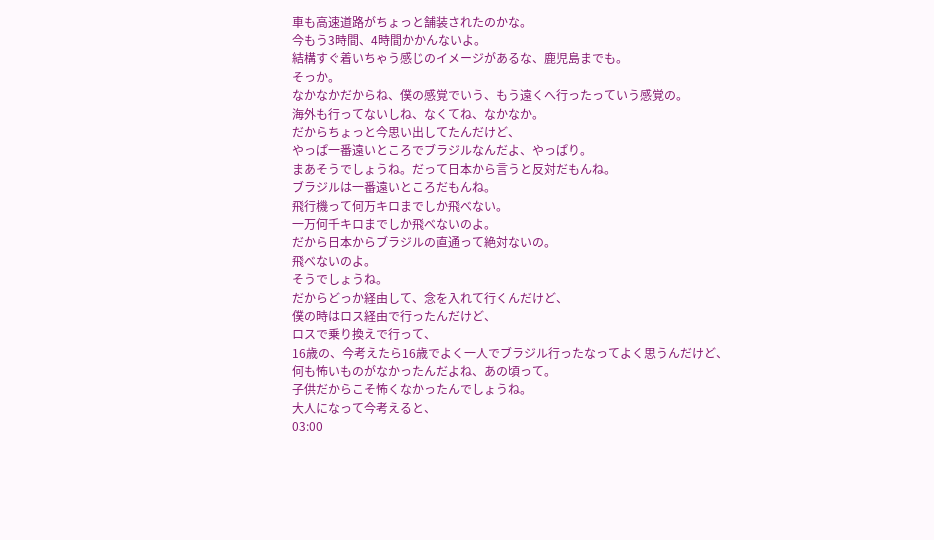車も高速道路がちょっと舗装されたのかな。
今もう3時間、4時間かかんないよ。
結構すぐ着いちゃう感じのイメージがあるな、鹿児島までも。
そっか。
なかなかだからね、僕の感覚でいう、もう遠くへ行ったっていう感覚の。
海外も行ってないしね、なくてね、なかなか。
だからちょっと今思い出してたんだけど、
やっぱ一番遠いところでブラジルなんだよ、やっぱり。
まあそうでしょうね。だって日本から言うと反対だもんね。
ブラジルは一番遠いところだもんね。
飛行機って何万キロまでしか飛べない。
一万何千キロまでしか飛べないのよ。
だから日本からブラジルの直通って絶対ないの。
飛べないのよ。
そうでしょうね。
だからどっか経由して、念を入れて行くんだけど、
僕の時はロス経由で行ったんだけど、
ロスで乗り換えで行って、
16歳の、今考えたら16歳でよく一人でブラジル行ったなってよく思うんだけど、
何も怖いものがなかったんだよね、あの頃って。
子供だからこそ怖くなかったんでしょうね。
大人になって今考えると、
03:00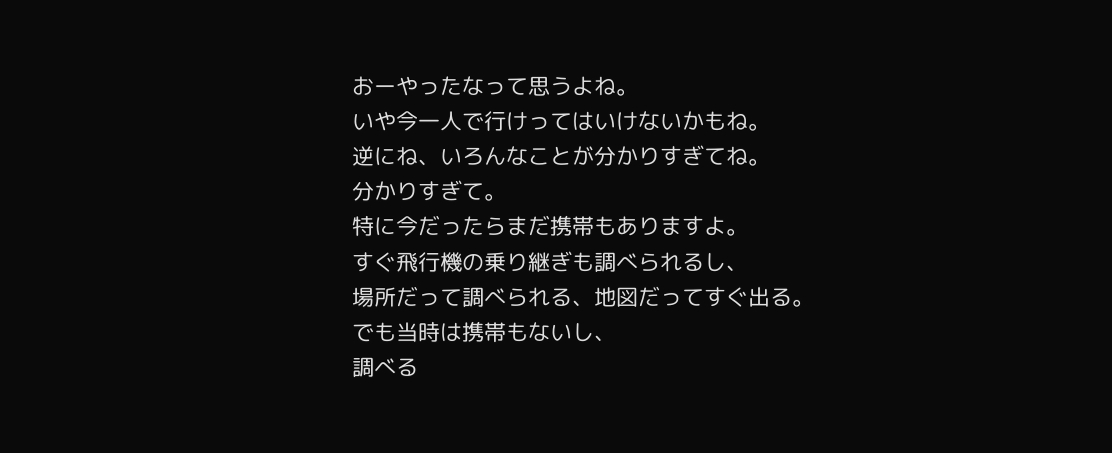おーやったなって思うよね。
いや今一人で行けってはいけないかもね。
逆にね、いろんなことが分かりすぎてね。
分かりすぎて。
特に今だったらまだ携帯もありますよ。
すぐ飛行機の乗り継ぎも調べられるし、
場所だって調べられる、地図だってすぐ出る。
でも当時は携帯もないし、
調べる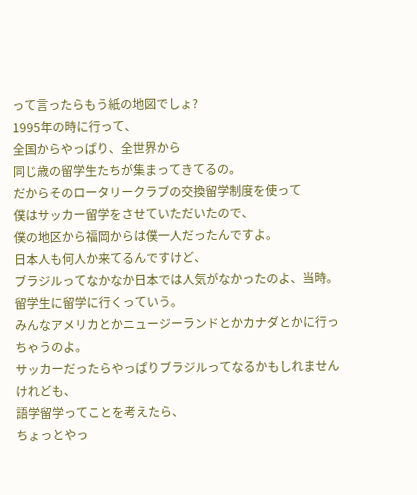って言ったらもう紙の地図でしょ?
1995年の時に行って、
全国からやっぱり、全世界から
同じ歳の留学生たちが集まってきてるの。
だからそのロータリークラブの交換留学制度を使って
僕はサッカー留学をさせていただいたので、
僕の地区から福岡からは僕一人だったんですよ。
日本人も何人か来てるんですけど、
ブラジルってなかなか日本では人気がなかったのよ、当時。
留学生に留学に行くっていう。
みんなアメリカとかニュージーランドとかカナダとかに行っちゃうのよ。
サッカーだったらやっぱりブラジルってなるかもしれませんけれども、
語学留学ってことを考えたら、
ちょっとやっ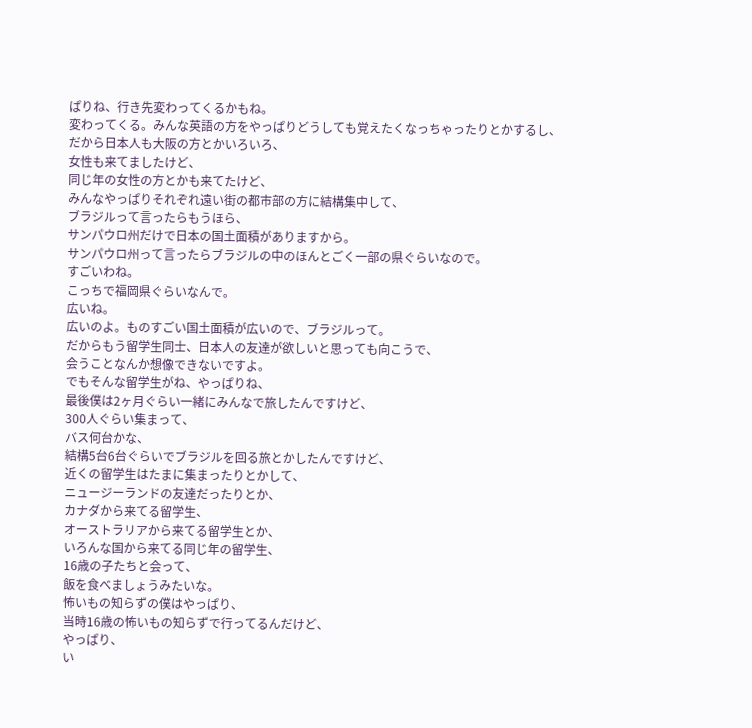ぱりね、行き先変わってくるかもね。
変わってくる。みんな英語の方をやっぱりどうしても覚えたくなっちゃったりとかするし、
だから日本人も大阪の方とかいろいろ、
女性も来てましたけど、
同じ年の女性の方とかも来てたけど、
みんなやっぱりそれぞれ遠い街の都市部の方に結構集中して、
ブラジルって言ったらもうほら、
サンパウロ州だけで日本の国土面積がありますから。
サンパウロ州って言ったらブラジルの中のほんとごく一部の県ぐらいなので。
すごいわね。
こっちで福岡県ぐらいなんで。
広いね。
広いのよ。ものすごい国土面積が広いので、ブラジルって。
だからもう留学生同士、日本人の友達が欲しいと思っても向こうで、
会うことなんか想像できないですよ。
でもそんな留学生がね、やっぱりね、
最後僕は2ヶ月ぐらい一緒にみんなで旅したんですけど、
300人ぐらい集まって、
バス何台かな、
結構5台6台ぐらいでブラジルを回る旅とかしたんですけど、
近くの留学生はたまに集まったりとかして、
ニュージーランドの友達だったりとか、
カナダから来てる留学生、
オーストラリアから来てる留学生とか、
いろんな国から来てる同じ年の留学生、
16歳の子たちと会って、
飯を食べましょうみたいな。
怖いもの知らずの僕はやっぱり、
当時16歳の怖いもの知らずで行ってるんだけど、
やっぱり、
い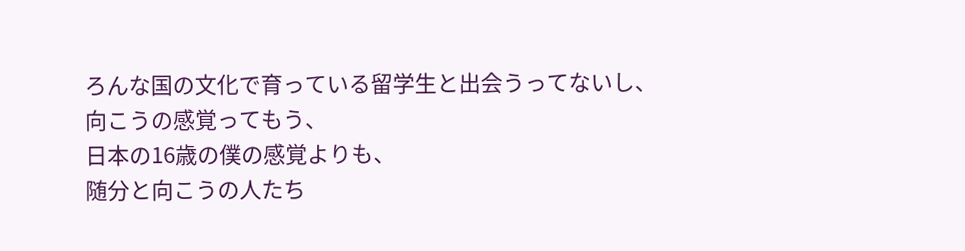ろんな国の文化で育っている留学生と出会うってないし、
向こうの感覚ってもう、
日本の16歳の僕の感覚よりも、
随分と向こうの人たち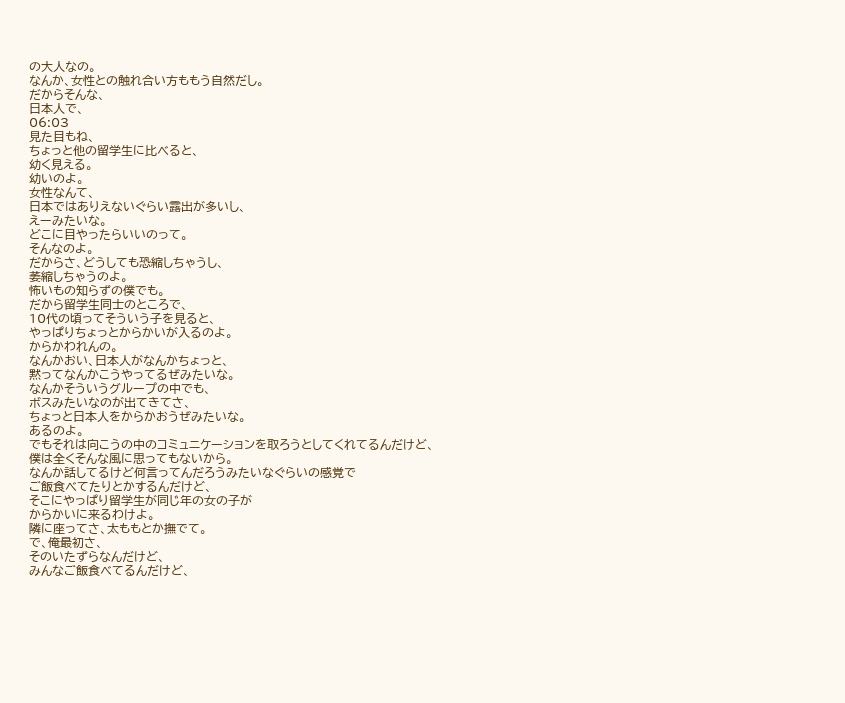の大人なの。
なんか、女性との触れ合い方ももう自然だし。
だからそんな、
日本人で、
06:03
見た目もね、
ちょっと他の留学生に比べると、
幼く見える。
幼いのよ。
女性なんて、
日本ではありえないぐらい露出が多いし、
えーみたいな。
どこに目やったらいいのって。
そんなのよ。
だからさ、どうしても恐縮しちゃうし、
萎縮しちゃうのよ。
怖いもの知らずの僕でも。
だから留学生同士のところで、
10代の頃ってそういう子を見ると、
やっぱりちょっとからかいが入るのよ。
からかわれんの。
なんかおい、日本人がなんかちょっと、
黙ってなんかこうやってるぜみたいな。
なんかそういうグループの中でも、
ボスみたいなのが出てきてさ、
ちょっと日本人をからかおうぜみたいな。
あるのよ。
でもそれは向こうの中のコミュニケーションを取ろうとしてくれてるんだけど、
僕は全くそんな風に思ってもないから。
なんか話してるけど何言ってんだろうみたいなぐらいの感覚で
ご飯食べてたりとかするんだけど、
そこにやっぱり留学生が同じ年の女の子が
からかいに来るわけよ。
隣に座ってさ、太ももとか撫でて。
で、俺最初さ、
そのいたずらなんだけど、
みんなご飯食べてるんだけど、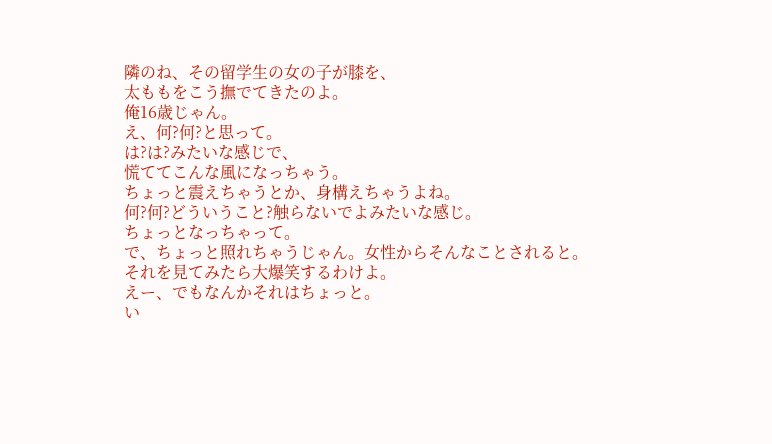隣のね、その留学生の女の子が膝を、
太ももをこう撫でてきたのよ。
俺16歳じゃん。
え、何?何?と思って。
は?は?みたいな感じで、
慌ててこんな風になっちゃう。
ちょっと震えちゃうとか、身構えちゃうよね。
何?何?どういうこと?触らないでよみたいな感じ。
ちょっとなっちゃって。
で、ちょっと照れちゃうじゃん。女性からそんなことされると。
それを見てみたら大爆笑するわけよ。
えー、でもなんかそれはちょっと。
い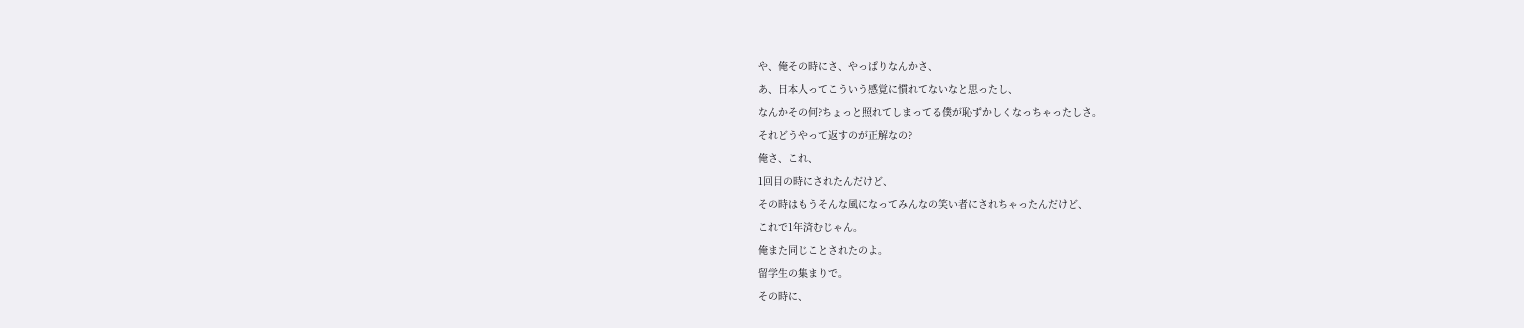や、俺その時にさ、やっぱりなんかさ、
あ、日本人ってこういう感覚に慣れてないなと思ったし、
なんかその何?ちょっと照れてしまってる僕が恥ずかしくなっちゃったしさ。
それどうやって返すのが正解なの?
俺さ、これ、
1回目の時にされたんだけど、
その時はもうそんな風になってみんなの笑い者にされちゃったんだけど、
これで1年済むじゃん。
俺また同じことされたのよ。
留学生の集まりで。
その時に、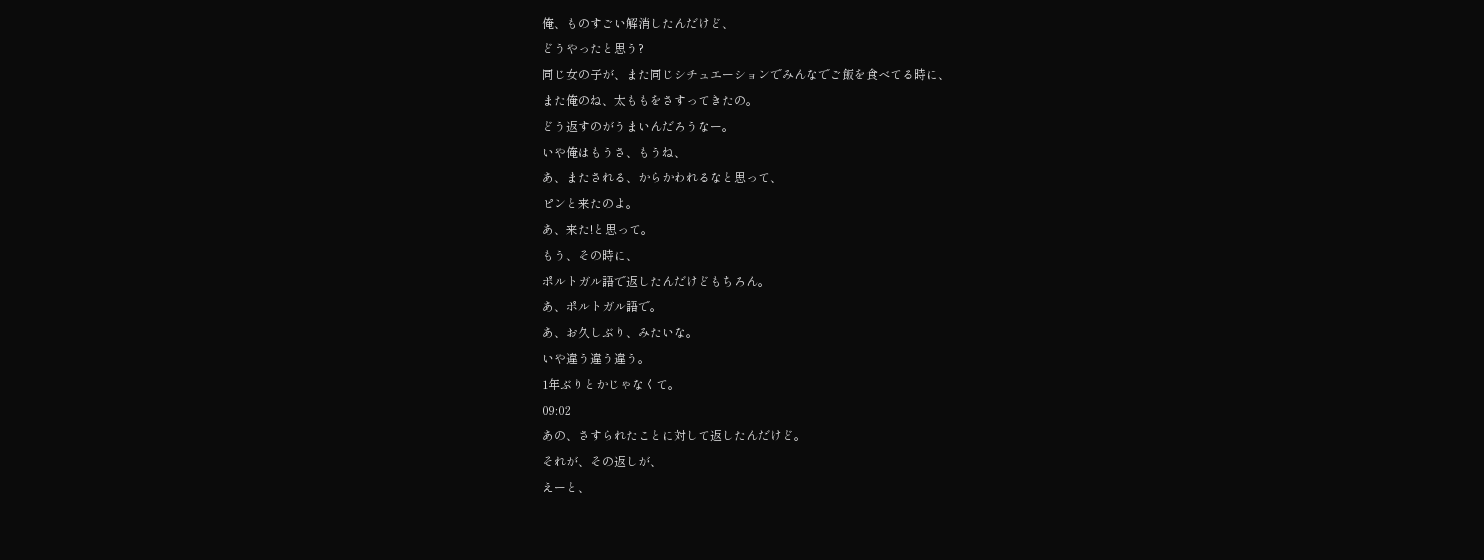俺、ものすごい解消したんだけど、
どうやったと思う?
同じ女の子が、また同じシチュエーションでみんなでご飯を食べてる時に、
また俺のね、太ももをさすってきたの。
どう返すのがうまいんだろうなー。
いや俺はもうさ、もうね、
あ、またされる、からかわれるなと思って、
ピンと来たのよ。
あ、来た!と思って。
もう、その時に、
ポルトガル語で返したんだけどもちろん。
あ、ポルトガル語で。
あ、お久しぶり、みたいな。
いや違う違う違う。
1年ぶりとかじゃなくて。
09:02
あの、さすられたことに対して返したんだけど。
それが、その返しが、
えーと、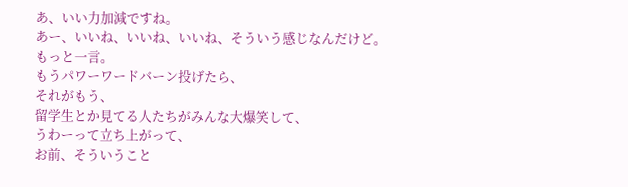あ、いい力加減ですね。
あー、いいね、いいね、いいね、そういう感じなんだけど。
もっと一言。
もうパワーワードバーン投げたら、
それがもう、
留学生とか見てる人たちがみんな大爆笑して、
うわーって立ち上がって、
お前、そういうこと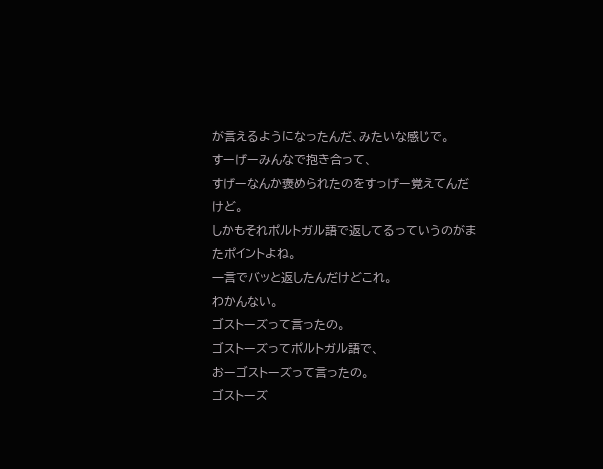が言えるようになったんだ、みたいな感じで。
すーげーみんなで抱き合って、
すげーなんか褒められたのをすっげー覚えてんだけど。
しかもそれポルトガル語で返してるっていうのがまたポイントよね。
一言でバッと返したんだけどこれ。
わかんない。
ゴストーズって言ったの。
ゴストーズってポルトガル語で、
おーゴストーズって言ったの。
ゴストーズ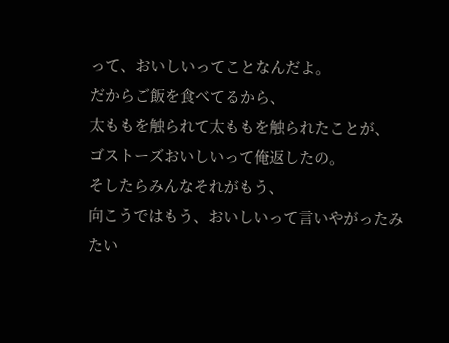って、おいしいってことなんだよ。
だからご飯を食べてるから、
太ももを触られて太ももを触られたことが、
ゴストーズおいしいって俺返したの。
そしたらみんなそれがもう、
向こうではもう、おいしいって言いやがったみたい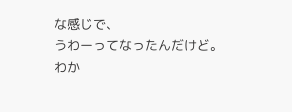な感じで、
うわーってなったんだけど。
わか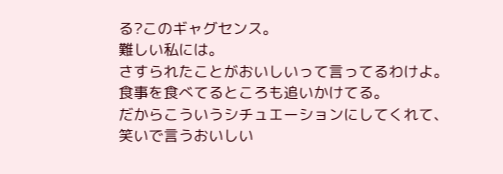る?このギャグセンス。
難しい私には。
さすられたことがおいしいって言ってるわけよ。
食事を食べてるところも追いかけてる。
だからこういうシチュエーションにしてくれて、
笑いで言うおいしい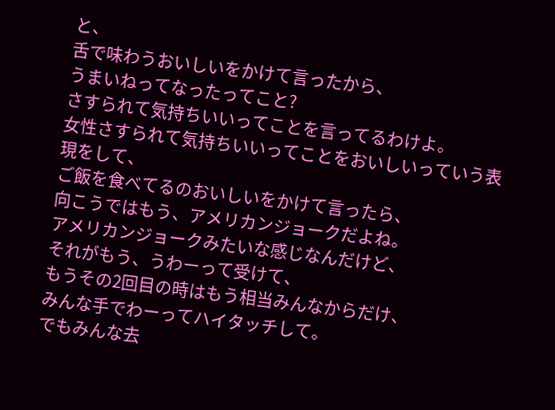と、
舌で味わうおいしいをかけて言ったから、
うまいねってなったってこと?
さすられて気持ちいいってことを言ってるわけよ。
女性さすられて気持ちいいってことをおいしいっていう表現をして、
ご飯を食べてるのおいしいをかけて言ったら、
向こうではもう、アメリカンジョークだよね。
アメリカンジョークみたいな感じなんだけど、
それがもう、うわーって受けて、
もうその2回目の時はもう相当みんなからだけ、
みんな手でわーってハイタッチして。
でもみんな去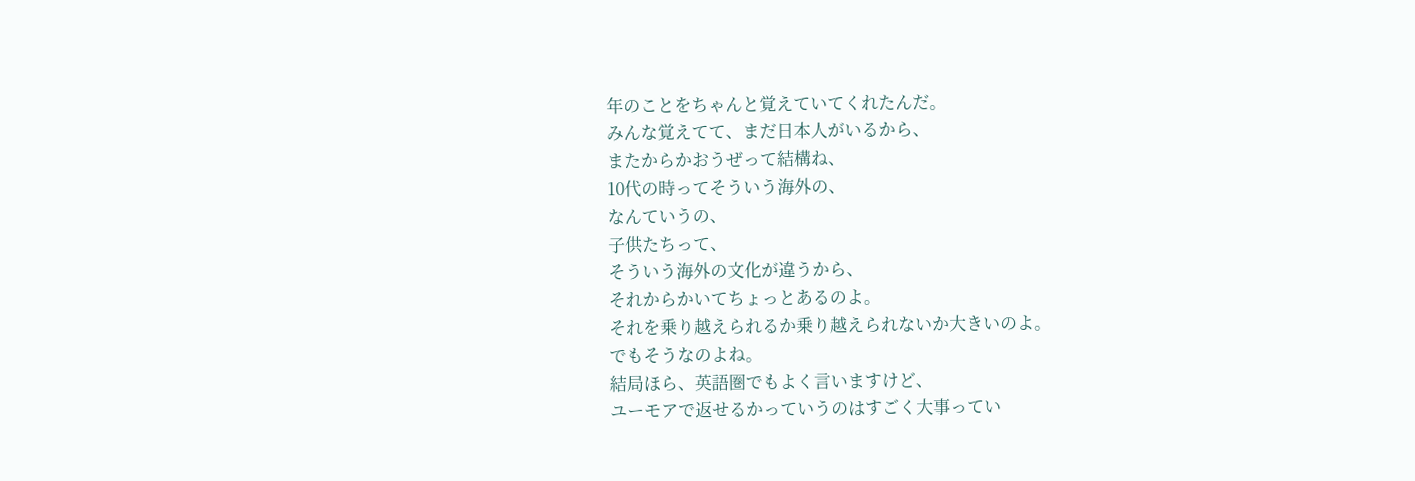年のことをちゃんと覚えていてくれたんだ。
みんな覚えてて、まだ日本人がいるから、
またからかおうぜって結構ね、
10代の時ってそういう海外の、
なんていうの、
子供たちって、
そういう海外の文化が違うから、
それからかいてちょっとあるのよ。
それを乗り越えられるか乗り越えられないか大きいのよ。
でもそうなのよね。
結局ほら、英語圏でもよく言いますけど、
ユーモアで返せるかっていうのはすごく大事ってい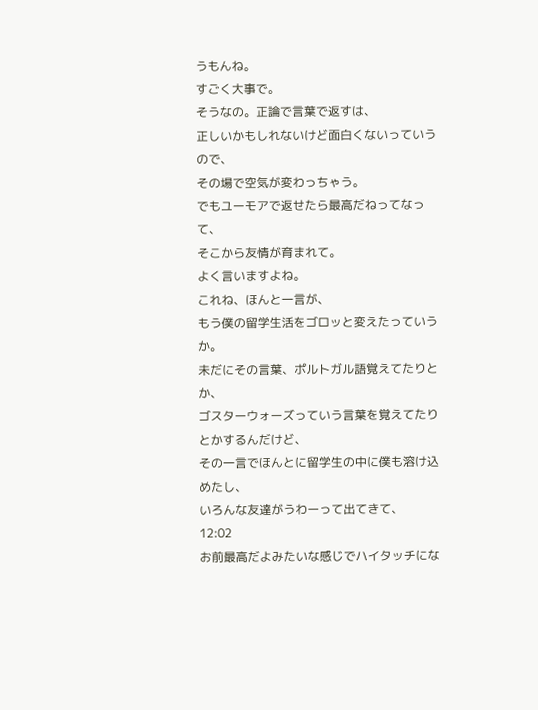うもんね。
すごく大事で。
そうなの。正論で言葉で返すは、
正しいかもしれないけど面白くないっていうので、
その場で空気が変わっちゃう。
でもユーモアで返せたら最高だねってなって、
そこから友情が育まれて。
よく言いますよね。
これね、ほんと一言が、
もう僕の留学生活をゴロッと変えたっていうか。
未だにその言葉、ポルトガル語覚えてたりとか、
ゴスターウォーズっていう言葉を覚えてたりとかするんだけど、
その一言でほんとに留学生の中に僕も溶け込めたし、
いろんな友達がうわーって出てきて、
12:02
お前最高だよみたいな感じでハイタッチにな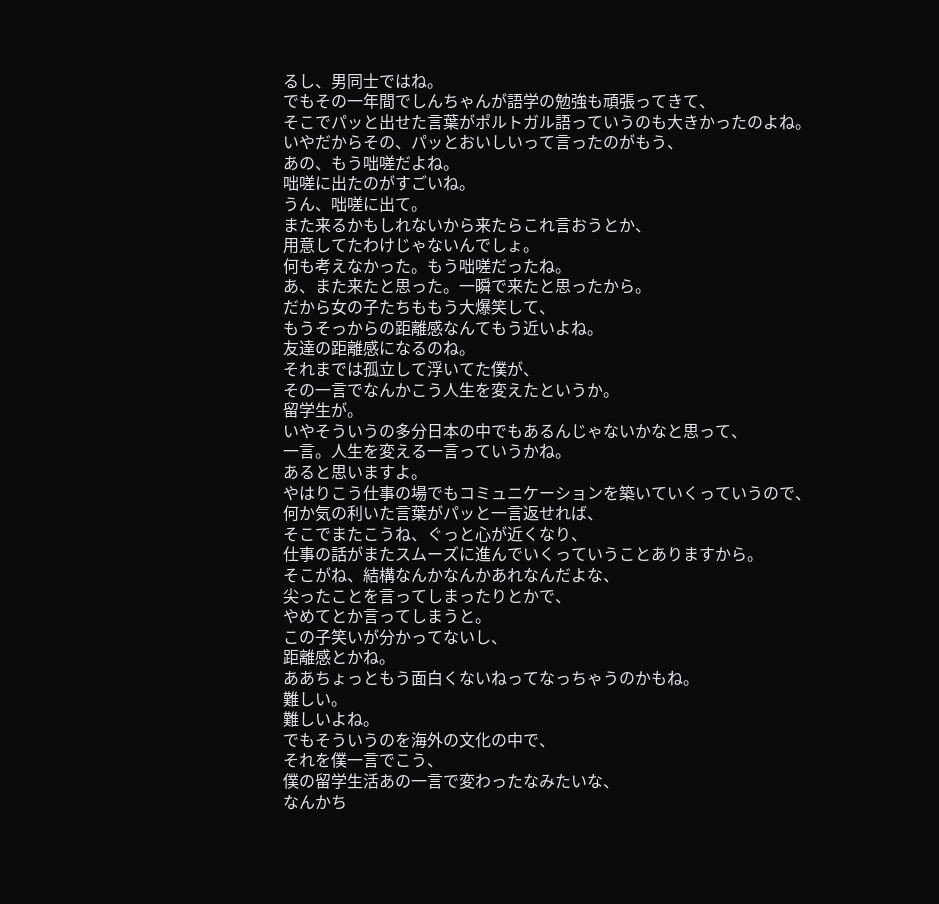るし、男同士ではね。
でもその一年間でしんちゃんが語学の勉強も頑張ってきて、
そこでパッと出せた言葉がポルトガル語っていうのも大きかったのよね。
いやだからその、パッとおいしいって言ったのがもう、
あの、もう咄嗟だよね。
咄嗟に出たのがすごいね。
うん、咄嗟に出て。
また来るかもしれないから来たらこれ言おうとか、
用意してたわけじゃないんでしょ。
何も考えなかった。もう咄嗟だったね。
あ、また来たと思った。一瞬で来たと思ったから。
だから女の子たちももう大爆笑して、
もうそっからの距離感なんてもう近いよね。
友達の距離感になるのね。
それまでは孤立して浮いてた僕が、
その一言でなんかこう人生を変えたというか。
留学生が。
いやそういうの多分日本の中でもあるんじゃないかなと思って、
一言。人生を変える一言っていうかね。
あると思いますよ。
やはりこう仕事の場でもコミュニケーションを築いていくっていうので、
何か気の利いた言葉がパッと一言返せれば、
そこでまたこうね、ぐっと心が近くなり、
仕事の話がまたスムーズに進んでいくっていうことありますから。
そこがね、結構なんかなんかあれなんだよな、
尖ったことを言ってしまったりとかで、
やめてとか言ってしまうと。
この子笑いが分かってないし、
距離感とかね。
ああちょっともう面白くないねってなっちゃうのかもね。
難しい。
難しいよね。
でもそういうのを海外の文化の中で、
それを僕一言でこう、
僕の留学生活あの一言で変わったなみたいな、
なんかち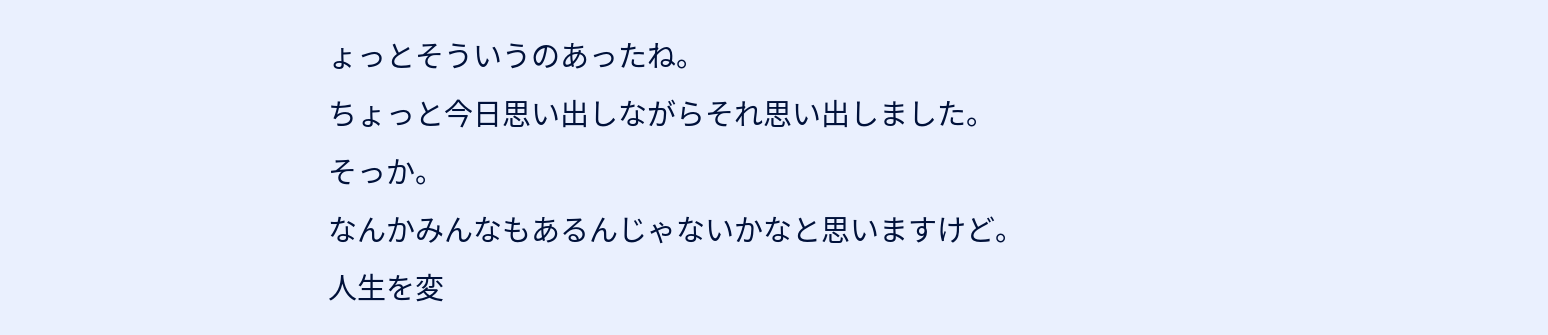ょっとそういうのあったね。
ちょっと今日思い出しながらそれ思い出しました。
そっか。
なんかみんなもあるんじゃないかなと思いますけど。
人生を変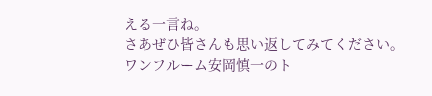える一言ね。
さあぜひ皆さんも思い返してみてください。
ワンフルーム安岡慎一のト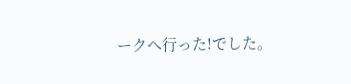ークへ行った!でした。